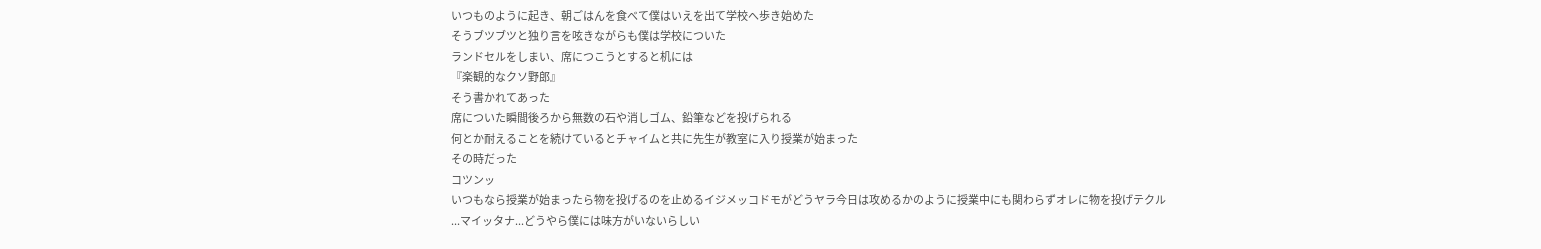いつものように起き、朝ごはんを食べて僕はいえを出て学校へ歩き始めた
そうブツブツと独り言を呟きながらも僕は学校についた
ランドセルをしまい、席につこうとすると机には
『楽観的なクソ野郎』
そう書かれてあった
席についた瞬間後ろから無数の石や消しゴム、鉛筆などを投げられる
何とか耐えることを続けているとチャイムと共に先生が教室に入り授業が始まった
その時だった
コツンッ
いつもなら授業が始まったら物を投げるのを止めるイジメッコドモがどうヤラ今日は攻めるかのように授業中にも関わらずオレに物を投げテクル
...マイッタナ...どうやら僕には味方がいないらしい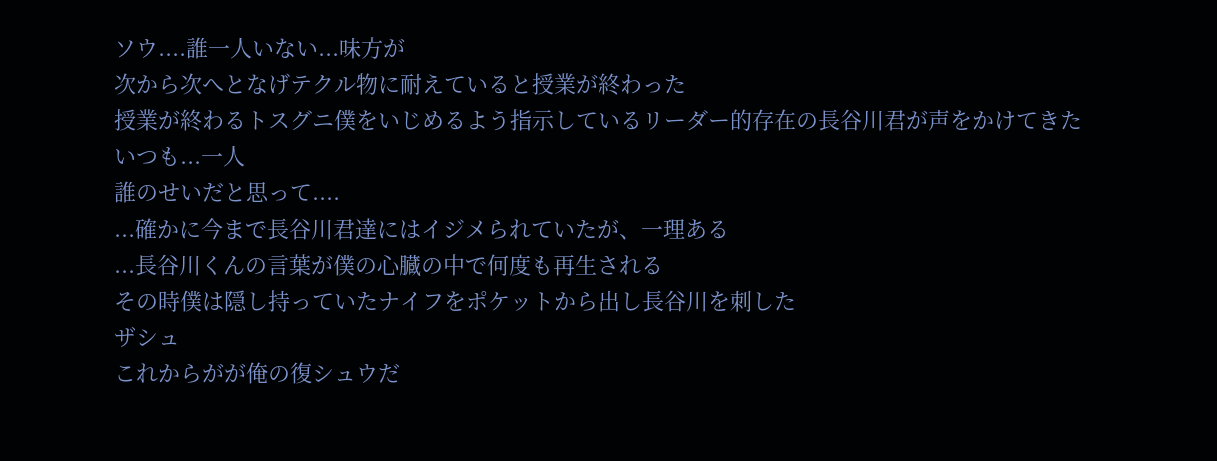ソウ....誰一人いない...味方が
次から次へとなげテクル物に耐えていると授業が終わった
授業が終わるトスグニ僕をいじめるよう指示しているリーダー的存在の長谷川君が声をかけてきた
いつも...一人
誰のせいだと思って....
...確かに今まで長谷川君達にはイジメられていたが、一理ある
...長谷川くんの言葉が僕の心臓の中で何度も再生される
その時僕は隠し持っていたナイフをポケットから出し長谷川を刺した
ザシュ
これからがが俺の復シュウだ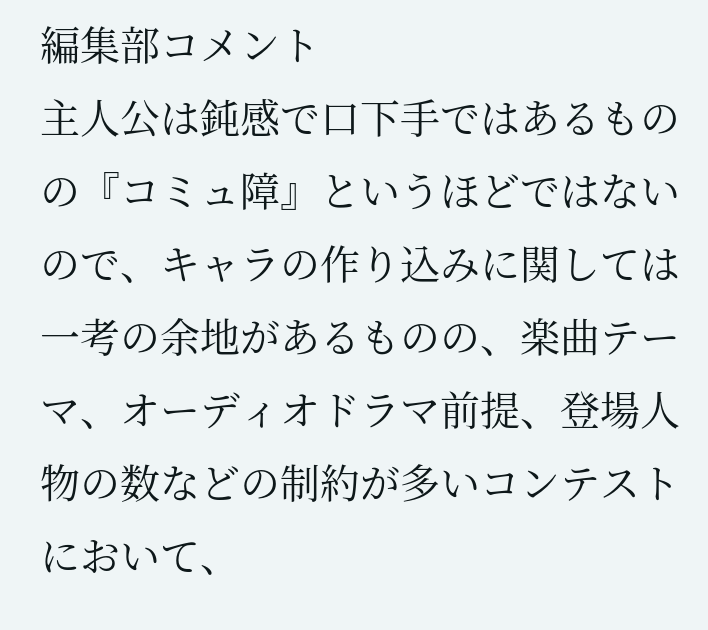編集部コメント
主人公は鈍感で口下手ではあるものの『コミュ障』というほどではないので、キャラの作り込みに関しては一考の余地があるものの、楽曲テーマ、オーディオドラマ前提、登場人物の数などの制約が多いコンテストにおいて、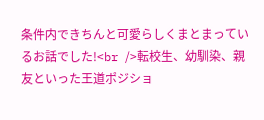条件内できちんと可愛らしくまとまっているお話でした!<br />転校生、幼馴染、親友といった王道ポジショ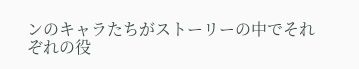ンのキャラたちがストーリーの中でそれぞれの役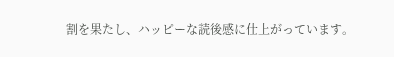割を果たし、ハッピーな読後感に仕上がっています。